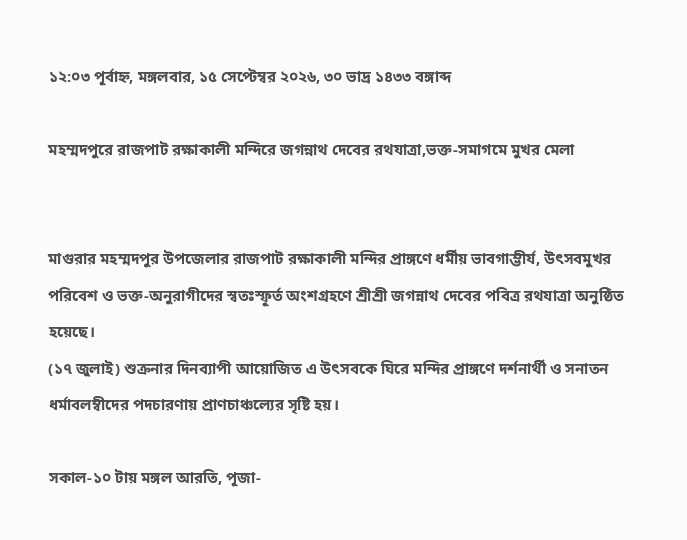১২:০৩ পূর্বাহ্ন, মঙ্গলবার, ১৫ সেপ্টেম্বর ২০২৬, ৩০ ভাদ্র ১৪৩৩ বঙ্গাব্দ

মহম্মদপুরে রাজপাট রক্ষাকালী মন্দিরে জগন্নাথ দেবের রথযাত্রা,ভক্ত-সমাগমে মুখর মেলা


মাগুরার মহম্মদপুর উপজেলার রাজপাট রক্ষাকালী মন্দির প্রাঙ্গণে ধর্মীয় ভাবগাম্ভীর্য, উৎসবমুখর পরিবেশ ও ভক্ত-অনুরাগীদের স্বতঃস্ফূর্ত অংশগ্রহণে শ্রীশ্রী জগন্নাথ দেবের পবিত্র রথযাত্রা অনুষ্ঠিত হয়েছে।
(১৭ জুলাই) শুক্রনার দিনব্যাপী আয়োজিত এ উৎসবকে ঘিরে মন্দির প্রাঙ্গণে দর্শনার্থী ও সনাতন ধর্মাবলম্বীদের পদচারণায় প্রাণচাঞ্চল্যের সৃষ্টি হয়।

সকাল-১০ টায় মঙ্গল আরতি, পূজা-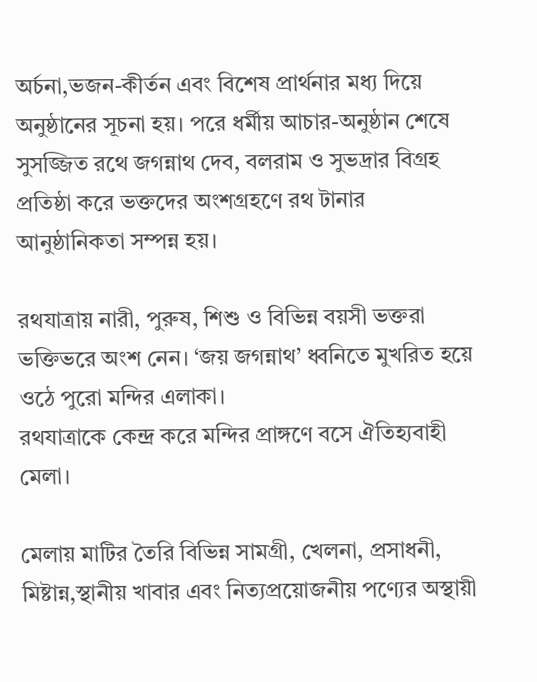অর্চনা,ভজন-কীর্তন এবং বিশেষ প্রার্থনার মধ্য দিয়ে অনুষ্ঠানের সূচনা হয়। পরে ধর্মীয় আচার-অনুষ্ঠান শেষে সুসজ্জিত রথে জগন্নাথ দেব, বলরাম ও সুভদ্রার বিগ্রহ প্রতিষ্ঠা করে ভক্তদের অংশগ্রহণে রথ টানার আনুষ্ঠানিকতা সম্পন্ন হয়।

রথযাত্রায় নারী, পুরুষ, শিশু ও বিভিন্ন বয়সী ভক্তরা ভক্তিভরে অংশ নেন। ‘জয় জগন্নাথ’ ধ্বনিতে মুখরিত হয়ে ওঠে পুরো মন্দির এলাকা।
রথযাত্রাকে কেন্দ্র করে মন্দির প্রাঙ্গণে বসে ঐতিহ্যবাহী মেলা।

মেলায় মাটির তৈরি বিভিন্ন সামগ্রী, খেলনা, প্রসাধনী, মিষ্টান্ন,স্থানীয় খাবার এবং নিত্যপ্রয়োজনীয় পণ্যের অস্থায়ী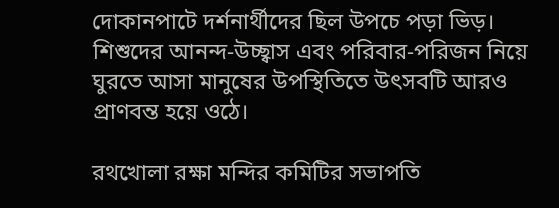দোকানপাটে দর্শনার্থীদের ছিল উপচে পড়া ভিড়। শিশুদের আনন্দ-উচ্ছ্বাস এবং পরিবার-পরিজন নিয়ে ঘুরতে আসা মানুষের উপস্থিতিতে উৎসবটি আরও প্রাণবন্ত হয়ে ওঠে।

রথখোলা রক্ষা মন্দির কমিটির সভাপতি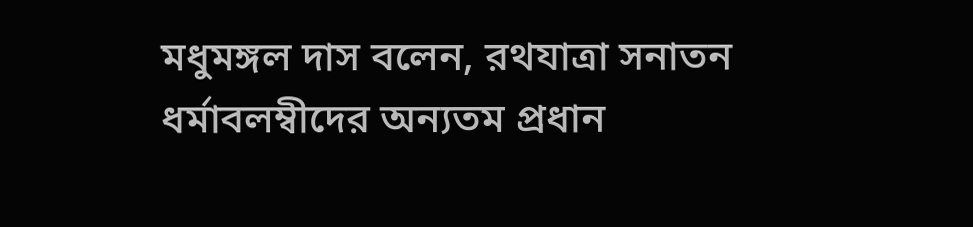মধুমঙ্গল দাস বলেন, রথযাত্রা সনাতন ধর্মাবলম্বীদের অন্যতম প্রধান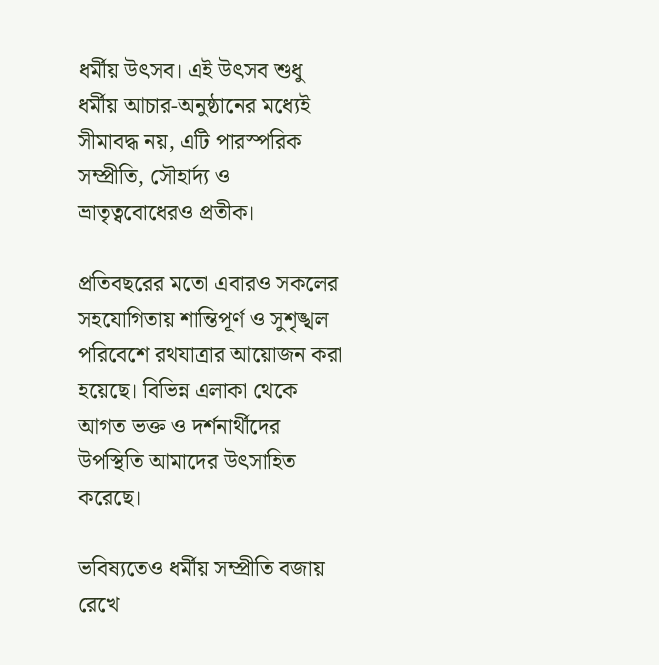ধর্মীয় উৎসব। এই উৎসব শুধু ধর্মীয় আচার-অনুষ্ঠানের মধ্যেই সীমাবদ্ধ নয়, এটি পারস্পরিক সম্প্রীতি, সৌহার্দ্য ও ভ্রাতৃত্ববোধেরও প্রতীক।

প্রতিবছরের মতো এবারও সকলের সহযোগিতায় শান্তিপূর্ণ ও সুশৃঙ্খল পরিবেশে রথযাত্রার আয়োজন করা হয়েছে। বিভিন্ন এলাকা থেকে আগত ভক্ত ও দর্শনার্থীদের উপস্থিতি আমাদের উৎসাহিত করেছে।

ভবিষ্যতেও ধর্মীয় সম্প্রীতি বজায় রেখে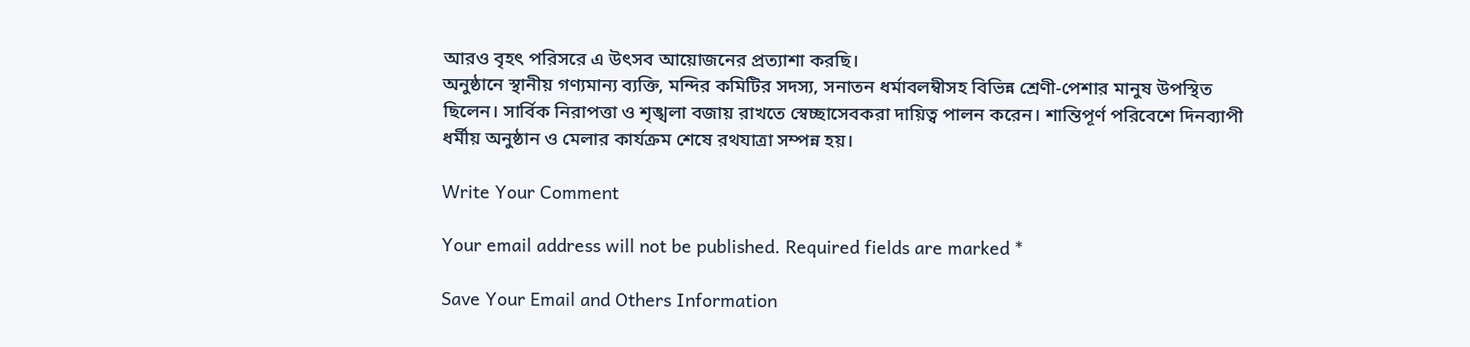আরও বৃহৎ পরিসরে এ উৎসব আয়োজনের প্রত্যাশা করছি।
অনুষ্ঠানে স্থানীয় গণ্যমান্য ব্যক্তি, মন্দির কমিটির সদস্য, সনাতন ধর্মাবলম্বীসহ বিভিন্ন শ্রেণী-পেশার মানুষ উপস্থিত ছিলেন। সার্বিক নিরাপত্তা ও শৃঙ্খলা বজায় রাখতে স্বেচ্ছাসেবকরা দায়িত্ব পালন করেন। শান্তিপূর্ণ পরিবেশে দিনব্যাপী ধর্মীয় অনুষ্ঠান ও মেলার কার্যক্রম শেষে রথযাত্রা সম্পন্ন হয়।

Write Your Comment

Your email address will not be published. Required fields are marked *

Save Your Email and Others Information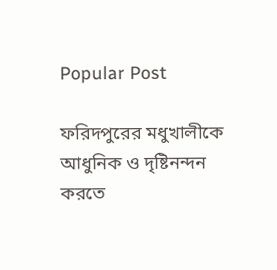Popular Post

ফরিদপুরের মধুখালীকে আধুনিক ও দৃষ্টিনন্দন করতে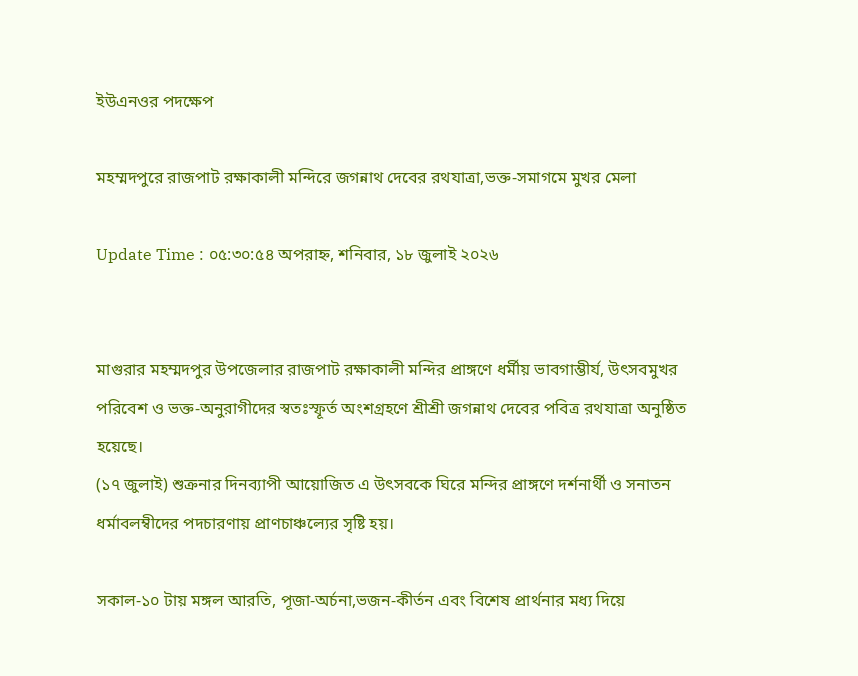ইউএনওর পদক্ষেপ

মহম্মদপুরে রাজপাট রক্ষাকালী মন্দিরে জগন্নাথ দেবের রথযাত্রা,ভক্ত-সমাগমে মুখর মেলা

Update Time : ০৫:৩০:৫৪ অপরাহ্ন, শনিবার, ১৮ জুলাই ২০২৬


মাগুরার মহম্মদপুর উপজেলার রাজপাট রক্ষাকালী মন্দির প্রাঙ্গণে ধর্মীয় ভাবগাম্ভীর্য, উৎসবমুখর পরিবেশ ও ভক্ত-অনুরাগীদের স্বতঃস্ফূর্ত অংশগ্রহণে শ্রীশ্রী জগন্নাথ দেবের পবিত্র রথযাত্রা অনুষ্ঠিত হয়েছে।
(১৭ জুলাই) শুক্রনার দিনব্যাপী আয়োজিত এ উৎসবকে ঘিরে মন্দির প্রাঙ্গণে দর্শনার্থী ও সনাতন ধর্মাবলম্বীদের পদচারণায় প্রাণচাঞ্চল্যের সৃষ্টি হয়।

সকাল-১০ টায় মঙ্গল আরতি, পূজা-অর্চনা,ভজন-কীর্তন এবং বিশেষ প্রার্থনার মধ্য দিয়ে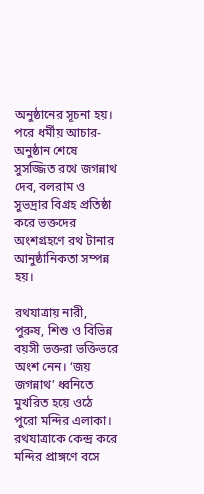অনুষ্ঠানের সূচনা হয়। পরে ধর্মীয় আচার-অনুষ্ঠান শেষে সুসজ্জিত রথে জগন্নাথ দেব, বলরাম ও সুভদ্রার বিগ্রহ প্রতিষ্ঠা করে ভক্তদের অংশগ্রহণে রথ টানার আনুষ্ঠানিকতা সম্পন্ন হয়।

রথযাত্রায় নারী, পুরুষ, শিশু ও বিভিন্ন বয়সী ভক্তরা ভক্তিভরে অংশ নেন। ‘জয় জগন্নাথ’ ধ্বনিতে মুখরিত হয়ে ওঠে পুরো মন্দির এলাকা।
রথযাত্রাকে কেন্দ্র করে মন্দির প্রাঙ্গণে বসে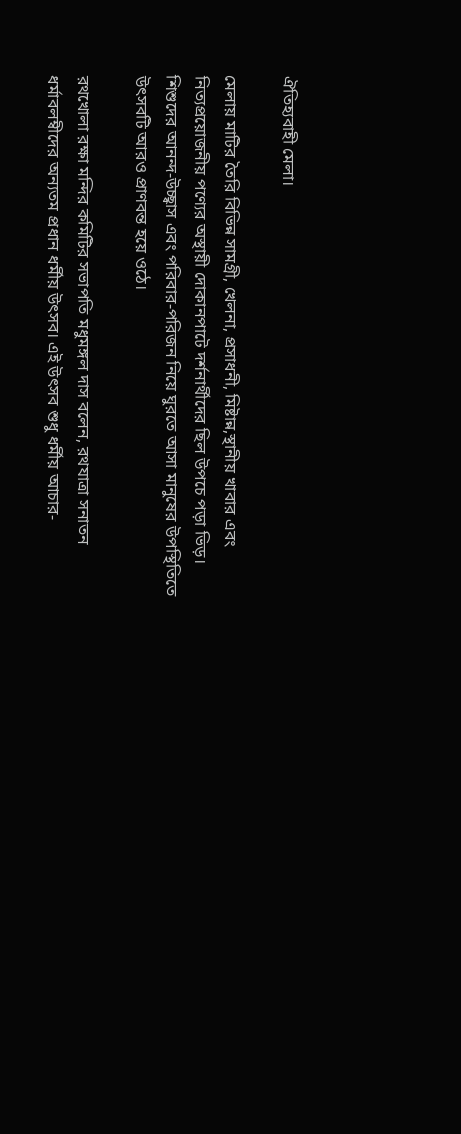ঐতিহ্যবাহী মেলা।

মেলায় মাটির তৈরি বিভিন্ন সামগ্রী, খেলনা, প্রসাধনী, মিষ্টান্ন,স্থানীয় খাবার এবং নিত্যপ্রয়োজনীয় পণ্যের অস্থায়ী দোকানপাটে দর্শনার্থীদের ছিল উপচে পড়া ভিড়। শিশুদের আনন্দ-উচ্ছ্বাস এবং পরিবার-পরিজন নিয়ে ঘুরতে আসা মানুষের উপস্থিতিতে উৎসবটি আরও প্রাণবন্ত হয়ে ওঠে।

রথখোলা রক্ষা মন্দির কমিটির সভাপতি মধুমঙ্গল দাস বলেন, রথযাত্রা সনাতন ধর্মাবলম্বীদের অন্যতম প্রধান ধর্মীয় উৎসব। এই উৎসব শুধু ধর্মীয় আচার-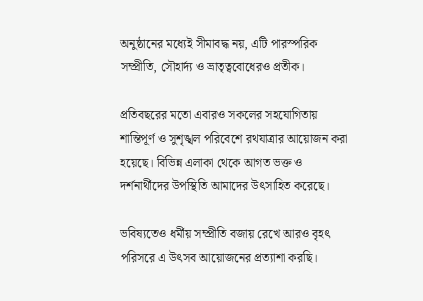অনুষ্ঠানের মধ্যেই সীমাবদ্ধ নয়, এটি পারস্পরিক সম্প্রীতি, সৌহার্দ্য ও ভ্রাতৃত্ববোধেরও প্রতীক।

প্রতিবছরের মতো এবারও সকলের সহযোগিতায় শান্তিপূর্ণ ও সুশৃঙ্খল পরিবেশে রথযাত্রার আয়োজন করা হয়েছে। বিভিন্ন এলাকা থেকে আগত ভক্ত ও দর্শনার্থীদের উপস্থিতি আমাদের উৎসাহিত করেছে।

ভবিষ্যতেও ধর্মীয় সম্প্রীতি বজায় রেখে আরও বৃহৎ পরিসরে এ উৎসব আয়োজনের প্রত্যাশা করছি।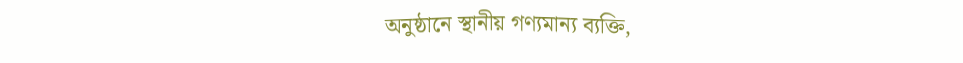অনুষ্ঠানে স্থানীয় গণ্যমান্য ব্যক্তি,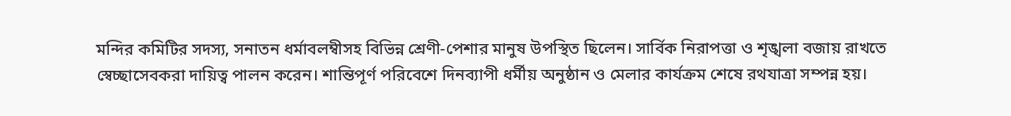মন্দির কমিটির সদস্য, সনাতন ধর্মাবলম্বীসহ বিভিন্ন শ্রেণী-পেশার মানুষ উপস্থিত ছিলেন। সার্বিক নিরাপত্তা ও শৃঙ্খলা বজায় রাখতে স্বেচ্ছাসেবকরা দায়িত্ব পালন করেন। শান্তিপূর্ণ পরিবেশে দিনব্যাপী ধর্মীয় অনুষ্ঠান ও মেলার কার্যক্রম শেষে রথযাত্রা সম্পন্ন হয়।